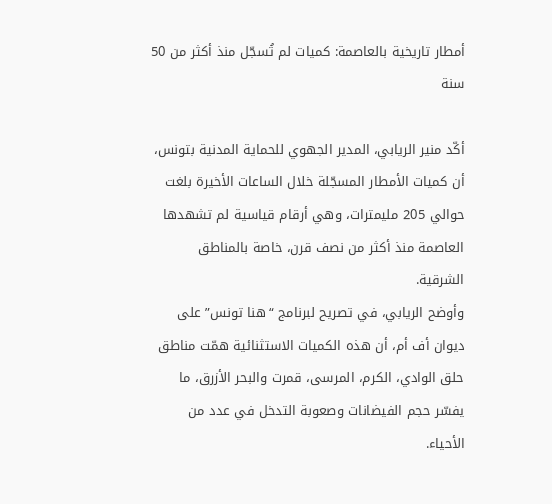أمطار تاريخية بالعاصمة: كميات لم تُسجّل منذ أكثر من 50 سنة

أكّد منير الريابي، المدير الجهوي للحماية المدنية بتونس، أن كميات الأمطار المسجّلة خلال الساعات الأخيرة بلغت حوالي 205 مليمترات، وهي أرقام قياسية لم تشهدها العاصمة منذ أكثر من نصف قرن، خاصة بالمناطق الشرقية.
وأوضح الريابي، في تصريح لبرنامج “هنا تونس” على ديوان أف أم، أن هذه الكميات الاستثنائية همّت مناطق حلق الوادي، الكرم، المرسى، قمرت والبحر الأزرق، ما يفسّر حجم الفيضانات وصعوبة التدخل في عدد من الأحياء.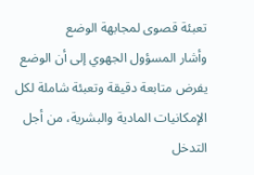تعبئة قصوى لمجابهة الوضع
وأشار المسؤول الجهوي إلى أن الوضع يفرض متابعة دقيقة وتعبئة شاملة لكل الإمكانيات المادية والبشرية، من أجل التدخل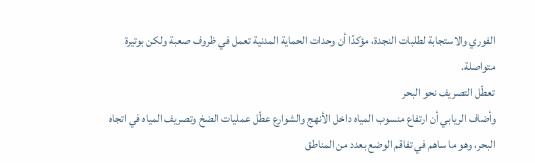الفوري والاستجابة لطلبات النجدة، مؤكدًا أن وحدات الحماية المدنية تعمل في ظروف صعبة ولكن بوتيرة متواصلة.
تعطّل التصريف نحو البحر
وأضاف الريابي أن ارتفاع منسوب المياه داخل الأنهج والشوارع عطّل عمليات الضخ وتصريف المياه في اتجاه البحر، وهو ما ساهم في تفاقم الوضع بعدد من المناطق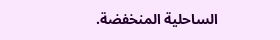الساحلية المنخفضة.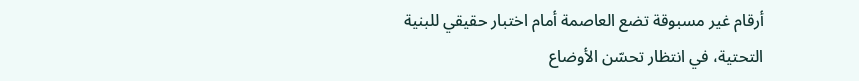أرقام غير مسبوقة تضع العاصمة أمام اختبار حقيقي للبنية التحتية، في انتظار تحسّن الأوضاع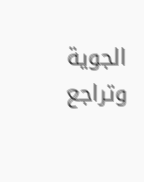الجوية وتراجع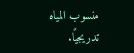منسوب المياه تدريجيًا.